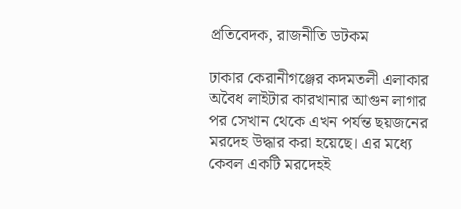প্রতিবেদক, রাজনীতি ডটকম

ঢাকার কেরানীগঞ্জের কদমতলী এলাকার অবৈধ লাইটার কারখানার আগুন লাগার পর সেখান থেকে এখন পর্যন্ত ছয়জনের মরদেহ উদ্ধার করা হয়েছে। এর মধ্যে কেবল একটি মরদেহই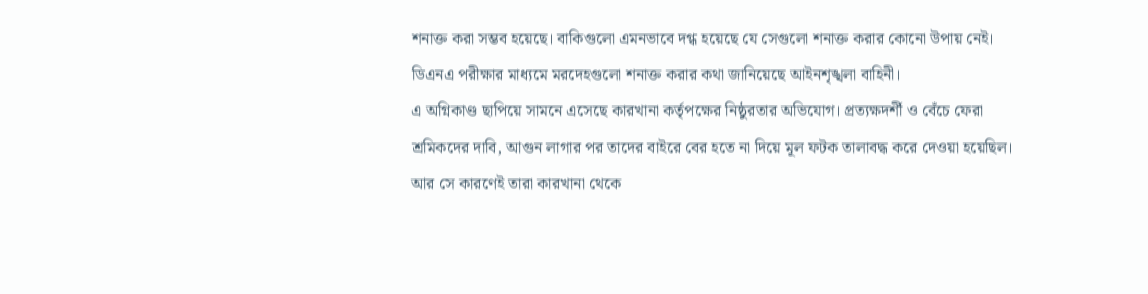শনাক্ত করা সম্ভব হয়েছে। বাকিগুলো এমনভাবে দগ্ধ হয়েছে যে সেগুলো শনাক্ত করার কোনো উপায় নেই। ডিএনএ পরীক্ষার মাধ্যমে মরদেহগুলো শনাক্ত করার কথা জানিয়েছে আইনশৃঙ্খলা বাহিনী।
এ অগ্নিকাণ্ড ছাপিয়ে সামনে এসেছে কারখানা কর্তৃপক্ষের নিষ্ঠুরতার অভিযোগ। প্রত্যক্ষদর্শী ও বেঁচে ফেরা শ্রমিকদের দাবি, আগুন লাগার পর তাদের বাইরে বের হতে না দিয়ে মূল ফটক তালাবদ্ধ করে দেওয়া হয়েছিল। আর সে কারণেই তারা কারখানা থেকে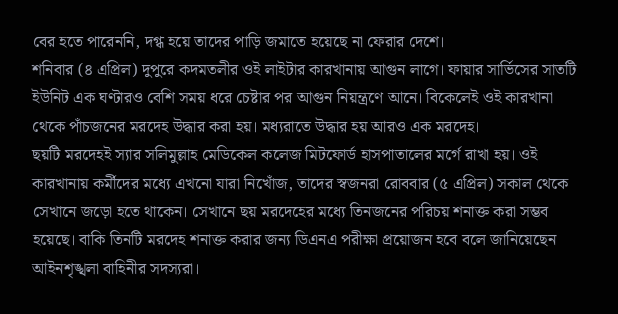বের হতে পারেননি, দগ্ধ হয়ে তাদের পাড়ি জমাতে হয়েছে না ফেরার দেশে।
শনিবার (৪ এপ্রিল) দুপুরে কদমতলীর ওই লাইটার কারখানায় আগুন লাগে। ফায়ার সার্ভিসের সাতটি ইউনিট এক ঘণ্টারও বেশি সময় ধরে চেষ্টার পর আগুন নিয়ন্ত্রণে আনে। বিকেলেই ওই কারখানা থেকে পাঁচজনের মরদেহ উদ্ধার করা হয়। মধ্যরাতে উদ্ধার হয় আরও এক মরদেহ।
ছয়টি মরদেহই স্যার সলিমুল্লাহ মেডিকেল কলেজ মিটফোর্ড হাসপাতালের মর্গে রাখা হয়। ওই কারখানায় কর্মীদের মধ্যে এখনো যারা নিখোঁজ, তাদের স্বজনরা রোববার (৫ এপ্রিল) সকাল থেকে সেখানে জড়ো হতে থাকেন। সেখানে ছয় মরদেহের মধ্যে তিনজনের পরিচয় শনাক্ত করা সম্ভব হয়েছে। বাকি তিনটি মরদেহ শনাক্ত করার জন্য ডিএনএ পরীক্ষা প্রয়োজন হবে বলে জানিয়েছেন আইনশৃঙ্খলা বাহিনীর সদস্যরা।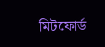মিটফোর্ড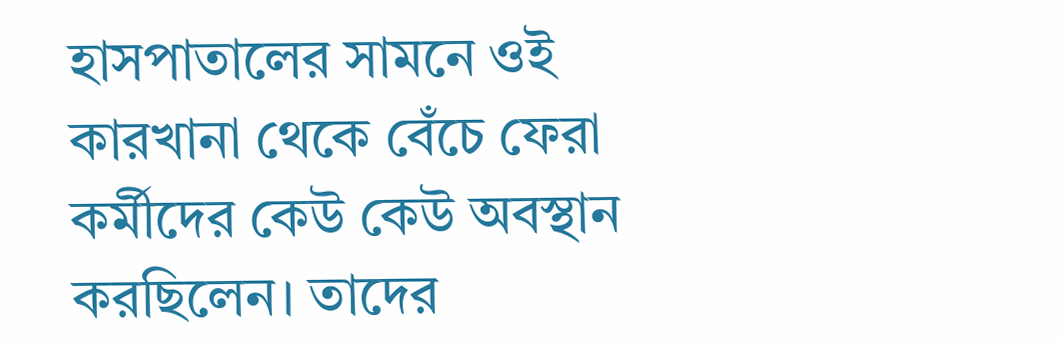হাসপাতালের সামনে ওই কারখানা থেকে বেঁচে ফেরা কর্মীদের কেউ কেউ অবস্থান করছিলেন। তাদের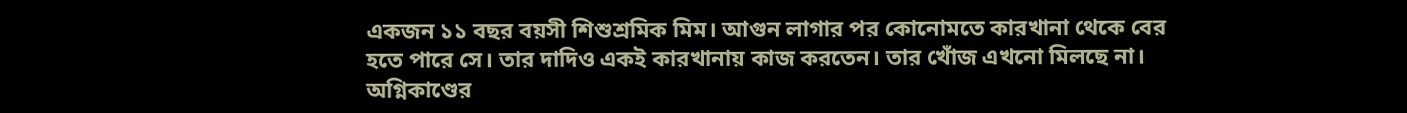একজন ১১ বছর বয়সী শিশুশ্রমিক মিম। আগুন লাগার পর কোনোমতে কারখানা থেকে বের হতে পারে সে। তার দাদিও একই কারখানায় কাজ করতেন। তার খোঁজ এখনো মিলছে না।
অগ্নিকাণ্ডের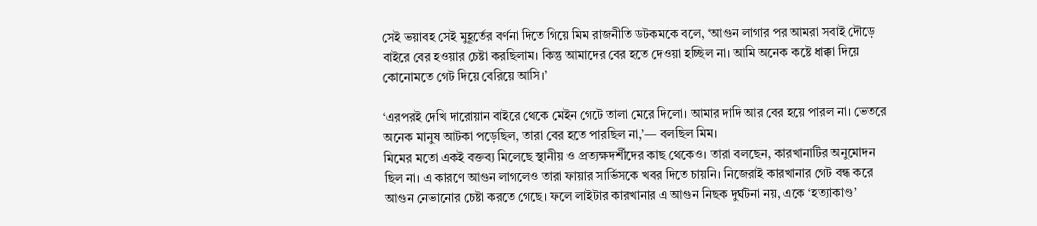সেই ভয়াবহ সেই মুহূর্তের বর্ণনা দিতে গিয়ে মিম রাজনীতি ডটকমকে বলে, ‘আগুন লাগার পর আমরা সবাই দৌড়ে বাইরে বের হওয়ার চেষ্টা করছিলাম। কিন্তু আমাদের বের হতে দেওয়া হচ্ছিল না। আমি অনেক কষ্টে ধাক্কা দিয়ে কোনোমতে গেট দিয়ে বেরিয়ে আসি।’

‘এরপরই দেখি দারোয়ান বাইরে থেকে মেইন গেটে তালা মেরে দিলো। আমার দাদি আর বের হয়ে পারল না। ভেতরে অনেক মানুষ আটকা পড়েছিল, তারা বের হতে পারছিল না,’— বলছিল মিম।
মিমের মতো একই বক্তব্য মিলেছে স্থানীয় ও প্রত্যক্ষদর্শীদের কাছ থেকেও। তারা বলছেন, কারখানাটির অনুমোদন ছিল না। এ কারণে আগুন লাগলেও তারা ফায়ার সার্ভিসকে খবর দিতে চায়নি। নিজেরাই কারখানার গেট বন্ধ করে আগুন নেভানোর চেষ্টা করতে গেছে। ফলে লাইটার কারখানার এ আগুন নিছক দুর্ঘটনা নয়, একে ‘হত্যাকাণ্ড’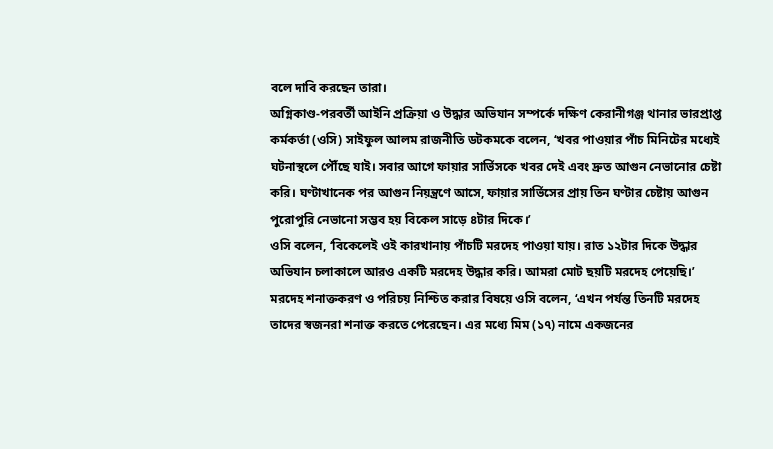বলে দাবি করছেন তারা।
অগ্নিকাণ্ড-পরবর্তী আইনি প্রক্রিয়া ও উদ্ধার অভিযান সম্পর্কে দক্ষিণ কেরানীগঞ্জ থানার ভারপ্রাপ্ত কর্মকর্তা (ওসি) সাইফুল আলম রাজনীতি ডটকমকে বলেন, ‘খবর পাওয়ার পাঁচ মিনিটের মধ্যেই ঘটনাস্থলে পৌঁছে যাই। সবার আগে ফায়ার সার্ভিসকে খবর দেই এবং দ্রুত আগুন নেভানোর চেষ্টা করি। ঘণ্টাখানেক পর আগুন নিয়ন্ত্রণে আসে, ফায়ার সার্ভিসের প্রায় তিন ঘণ্টার চেষ্টায় আগুন পুরোপুরি নেভানো সম্ভব হয় বিকেল সাড়ে ৪টার দিকে।’
ওসি বলেন, ‘বিকেলেই ওই কারখানায় পাঁচটি মরদেহ পাওয়া যায়। রাত ১২টার দিকে উদ্ধার অভিযান চলাকালে আরও একটি মরদেহ উদ্ধার করি। আমরা মোট ছয়টি মরদেহ পেয়েছি।’
মরদেহ শনাক্তকরণ ও পরিচয় নিশ্চিত করার বিষয়ে ওসি বলেন, ‘এখন পর্যন্ত তিনটি মরদেহ তাদের স্বজনরা শনাক্ত করতে পেরেছেন। এর মধ্যে মিম (১৭) নামে একজনের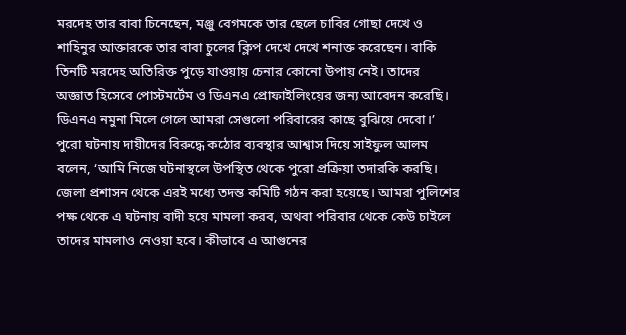মরদেহ তার বাবা চিনেছেন, মঞ্জু বেগমকে তার ছেলে চাবির গোছা দেখে ও শাহিনুর আক্তারকে তার বাবা চুলের ক্লিপ দেখে দেখে শনাক্ত করেছেন। বাকি তিনটি মরদেহ অতিরিক্ত পুড়ে যাওয়ায় চেনার কোনো উপায় নেই। তাদের অজ্ঞাত হিসেবে পোস্টমর্টেম ও ডিএনএ প্রোফাইলিংয়ের জন্য আবেদন করেছি। ডিএনএ নমুনা মিলে গেলে আমরা সেগুলো পরিবারের কাছে বুঝিয়ে দেবো।’
পুরো ঘটনায় দায়ীদের বিরুদ্ধে কঠোর ব্যবস্থার আশ্বাস দিয়ে সাইফুল আলম বলেন, ‘আমি নিজে ঘটনাস্থলে উপস্থিত থেকে পুরো প্রক্রিয়া তদারকি করছি। জেলা প্রশাসন থেকে এরই মধ্যে তদন্ত কমিটি গঠন করা হয়েছে। আমরা পুলিশের পক্ষ থেকে এ ঘটনায় বাদী হয়ে মামলা করব, অথবা পরিবার থেকে কেউ চাইলে তাদের মামলাও নেওয়া হবে। কীভাবে এ আগুনের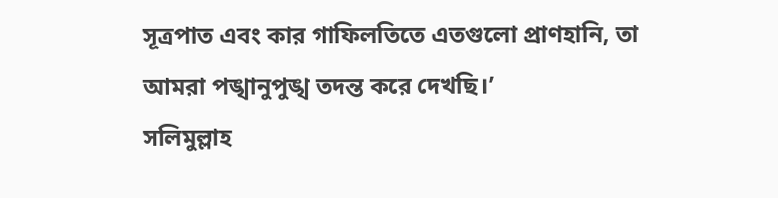সূত্রপাত এবং কার গাফিলতিতে এতগুলো প্রাণহানি, তা আমরা পঙ্খানুপুঙ্খ তদন্ত করে দেখছি।’
সলিমুল্লাহ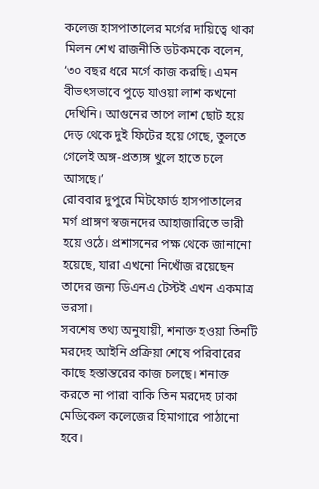কলেজ হাসপাতালের মর্গের দায়িত্বে থাকা মিলন শেখ রাজনীতি ডটকমকে বলেন, ‘৩০ বছর ধরে মর্গে কাজ করছি। এমন বীভৎসভাবে পুড়ে যাওয়া লাশ কখনো দেখিনি। আগুনের তাপে লাশ ছোট হয়ে দেড় থেকে দুই ফিটের হয়ে গেছে, তুলতে গেলেই অঙ্গ-প্রত্যঙ্গ খুলে হাতে চলে আসছে।’
রোববার দুপুরে মিটফোর্ড হাসপাতালের মর্গ প্রাঙ্গণ স্বজনদের আহাজারিতে ভারী হয়ে ওঠে। প্রশাসনের পক্ষ থেকে জানানো হয়েছে, যারা এখনো নিখোঁজ রয়েছেন তাদের জন্য ডিএনএ টেস্টই এখন একমাত্র ভরসা।
সবশেষ তথ্য অনুযায়ী, শনাক্ত হওয়া তিনটি মরদেহ আইনি প্রক্রিয়া শেষে পরিবারের কাছে হস্তান্তরের কাজ চলছে। শনাক্ত করতে না পারা বাকি তিন মরদেহ ঢাকা মেডিকেল কলেজের হিমাগারে পাঠানো হবে।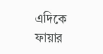এদিকে ফায়ার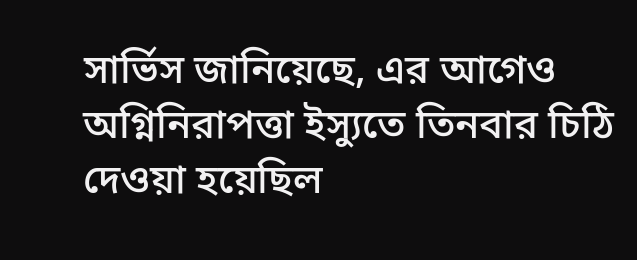সার্ভিস জানিয়েছে, এর আগেও অগ্নিনিরাপত্তা ইস্যুতে তিনবার চিঠি দেওয়া হয়েছিল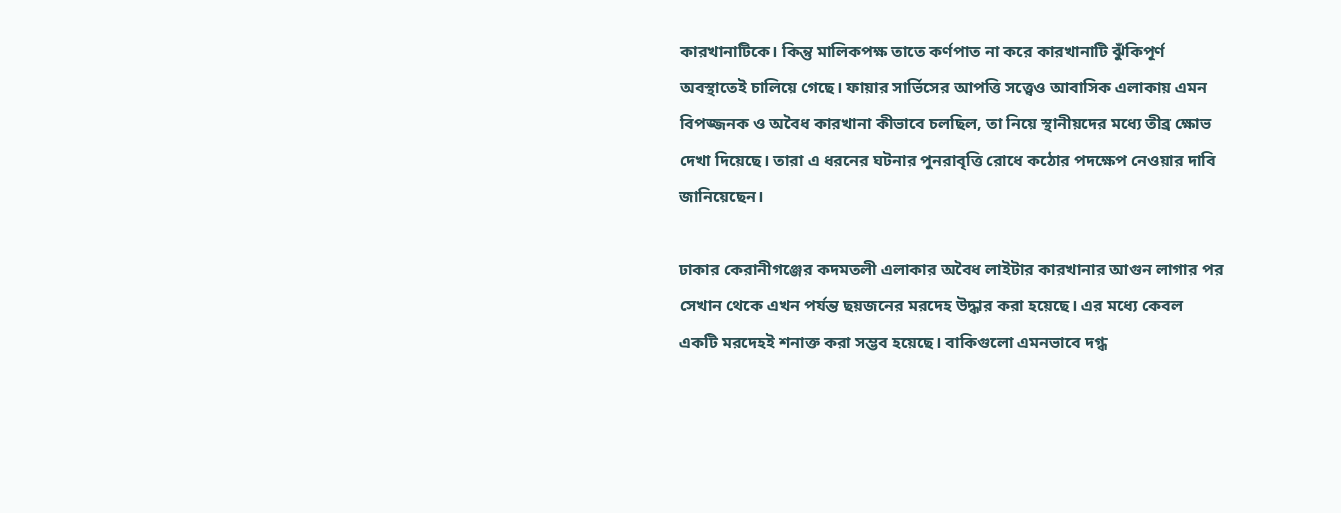কারখানাটিকে। কিন্তু মালিকপক্ষ তাতে কর্ণপাত না করে কারখানাটি ঝুঁকিপূর্ণ অবস্থাতেই চালিয়ে গেছে। ফায়ার সার্ভিসের আপত্তি সত্ত্বেও আবাসিক এলাকায় এমন বিপজ্জনক ও অবৈধ কারখানা কীভাবে চলছিল, তা নিয়ে স্থানীয়দের মধ্যে তীব্র ক্ষোভ দেখা দিয়েছে। তারা এ ধরনের ঘটনার পুনরাবৃত্তি রোধে কঠোর পদক্ষেপ নেওয়ার দাবি জানিয়েছেন।

ঢাকার কেরানীগঞ্জের কদমতলী এলাকার অবৈধ লাইটার কারখানার আগুন লাগার পর সেখান থেকে এখন পর্যন্ত ছয়জনের মরদেহ উদ্ধার করা হয়েছে। এর মধ্যে কেবল একটি মরদেহই শনাক্ত করা সম্ভব হয়েছে। বাকিগুলো এমনভাবে দগ্ধ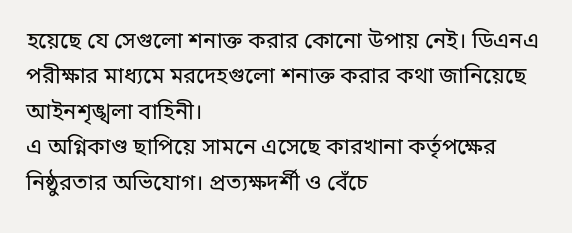হয়েছে যে সেগুলো শনাক্ত করার কোনো উপায় নেই। ডিএনএ পরীক্ষার মাধ্যমে মরদেহগুলো শনাক্ত করার কথা জানিয়েছে আইনশৃঙ্খলা বাহিনী।
এ অগ্নিকাণ্ড ছাপিয়ে সামনে এসেছে কারখানা কর্তৃপক্ষের নিষ্ঠুরতার অভিযোগ। প্রত্যক্ষদর্শী ও বেঁচে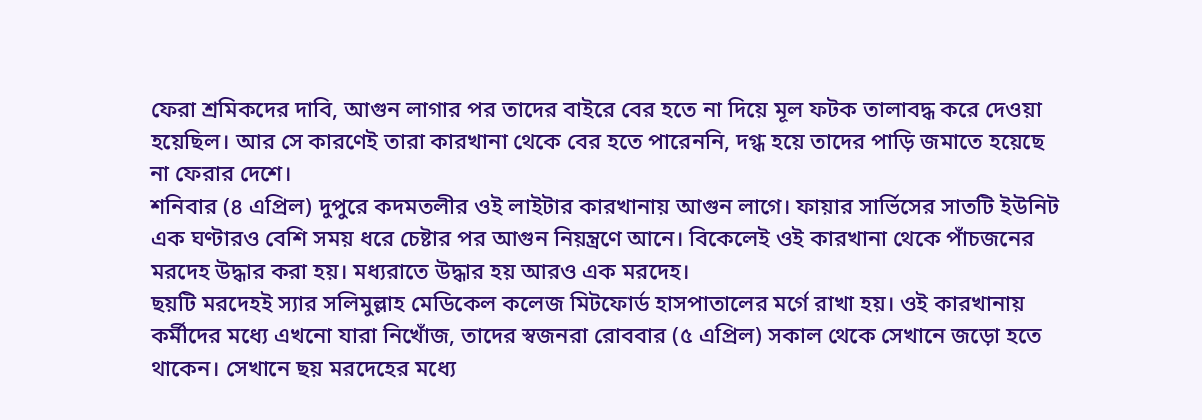ফেরা শ্রমিকদের দাবি, আগুন লাগার পর তাদের বাইরে বের হতে না দিয়ে মূল ফটক তালাবদ্ধ করে দেওয়া হয়েছিল। আর সে কারণেই তারা কারখানা থেকে বের হতে পারেননি, দগ্ধ হয়ে তাদের পাড়ি জমাতে হয়েছে না ফেরার দেশে।
শনিবার (৪ এপ্রিল) দুপুরে কদমতলীর ওই লাইটার কারখানায় আগুন লাগে। ফায়ার সার্ভিসের সাতটি ইউনিট এক ঘণ্টারও বেশি সময় ধরে চেষ্টার পর আগুন নিয়ন্ত্রণে আনে। বিকেলেই ওই কারখানা থেকে পাঁচজনের মরদেহ উদ্ধার করা হয়। মধ্যরাতে উদ্ধার হয় আরও এক মরদেহ।
ছয়টি মরদেহই স্যার সলিমুল্লাহ মেডিকেল কলেজ মিটফোর্ড হাসপাতালের মর্গে রাখা হয়। ওই কারখানায় কর্মীদের মধ্যে এখনো যারা নিখোঁজ, তাদের স্বজনরা রোববার (৫ এপ্রিল) সকাল থেকে সেখানে জড়ো হতে থাকেন। সেখানে ছয় মরদেহের মধ্যে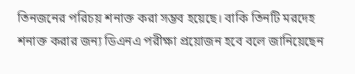তিনজনের পরিচয় শনাক্ত করা সম্ভব হয়েছে। বাকি তিনটি মরদেহ শনাক্ত করার জন্য ডিএনএ পরীক্ষা প্রয়োজন হবে বলে জানিয়েছেন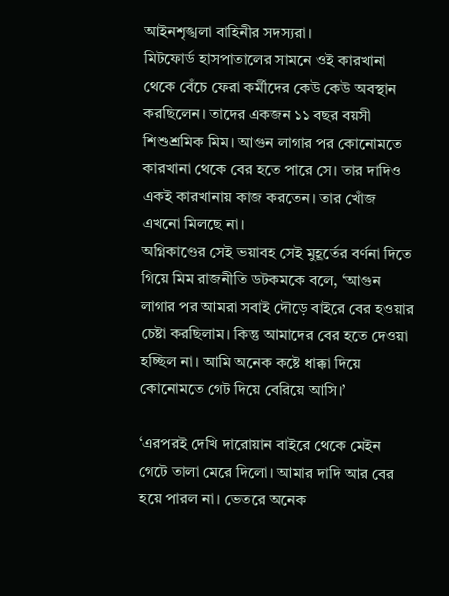আইনশৃঙ্খলা বাহিনীর সদস্যরা।
মিটফোর্ড হাসপাতালের সামনে ওই কারখানা থেকে বেঁচে ফেরা কর্মীদের কেউ কেউ অবস্থান করছিলেন। তাদের একজন ১১ বছর বয়সী শিশুশ্রমিক মিম। আগুন লাগার পর কোনোমতে কারখানা থেকে বের হতে পারে সে। তার দাদিও একই কারখানায় কাজ করতেন। তার খোঁজ এখনো মিলছে না।
অগ্নিকাণ্ডের সেই ভয়াবহ সেই মুহূর্তের বর্ণনা দিতে গিয়ে মিম রাজনীতি ডটকমকে বলে, ‘আগুন লাগার পর আমরা সবাই দৌড়ে বাইরে বের হওয়ার চেষ্টা করছিলাম। কিন্তু আমাদের বের হতে দেওয়া হচ্ছিল না। আমি অনেক কষ্টে ধাক্কা দিয়ে কোনোমতে গেট দিয়ে বেরিয়ে আসি।’

‘এরপরই দেখি দারোয়ান বাইরে থেকে মেইন গেটে তালা মেরে দিলো। আমার দাদি আর বের হয়ে পারল না। ভেতরে অনেক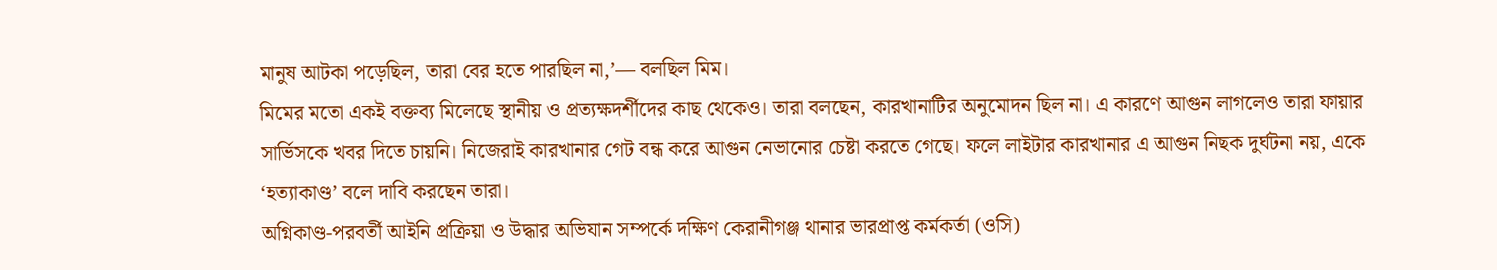মানুষ আটকা পড়েছিল, তারা বের হতে পারছিল না,’— বলছিল মিম।
মিমের মতো একই বক্তব্য মিলেছে স্থানীয় ও প্রত্যক্ষদর্শীদের কাছ থেকেও। তারা বলছেন, কারখানাটির অনুমোদন ছিল না। এ কারণে আগুন লাগলেও তারা ফায়ার সার্ভিসকে খবর দিতে চায়নি। নিজেরাই কারখানার গেট বন্ধ করে আগুন নেভানোর চেষ্টা করতে গেছে। ফলে লাইটার কারখানার এ আগুন নিছক দুর্ঘটনা নয়, একে ‘হত্যাকাণ্ড’ বলে দাবি করছেন তারা।
অগ্নিকাণ্ড-পরবর্তী আইনি প্রক্রিয়া ও উদ্ধার অভিযান সম্পর্কে দক্ষিণ কেরানীগঞ্জ থানার ভারপ্রাপ্ত কর্মকর্তা (ওসি)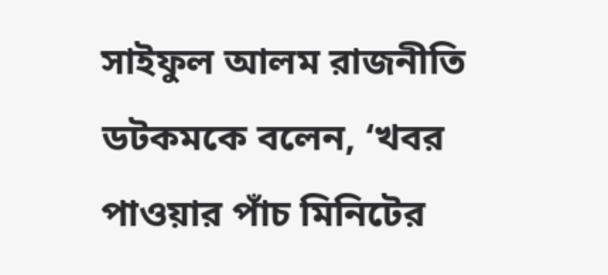সাইফুল আলম রাজনীতি ডটকমকে বলেন, ‘খবর পাওয়ার পাঁচ মিনিটের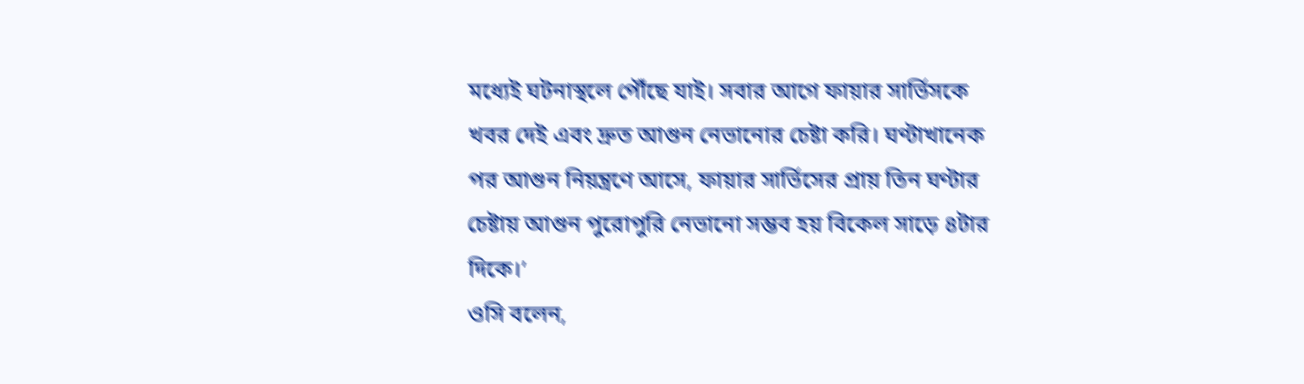মধ্যেই ঘটনাস্থলে পৌঁছে যাই। সবার আগে ফায়ার সার্ভিসকে খবর দেই এবং দ্রুত আগুন নেভানোর চেষ্টা করি। ঘণ্টাখানেক পর আগুন নিয়ন্ত্রণে আসে, ফায়ার সার্ভিসের প্রায় তিন ঘণ্টার চেষ্টায় আগুন পুরোপুরি নেভানো সম্ভব হয় বিকেল সাড়ে ৪টার দিকে।’
ওসি বলেন,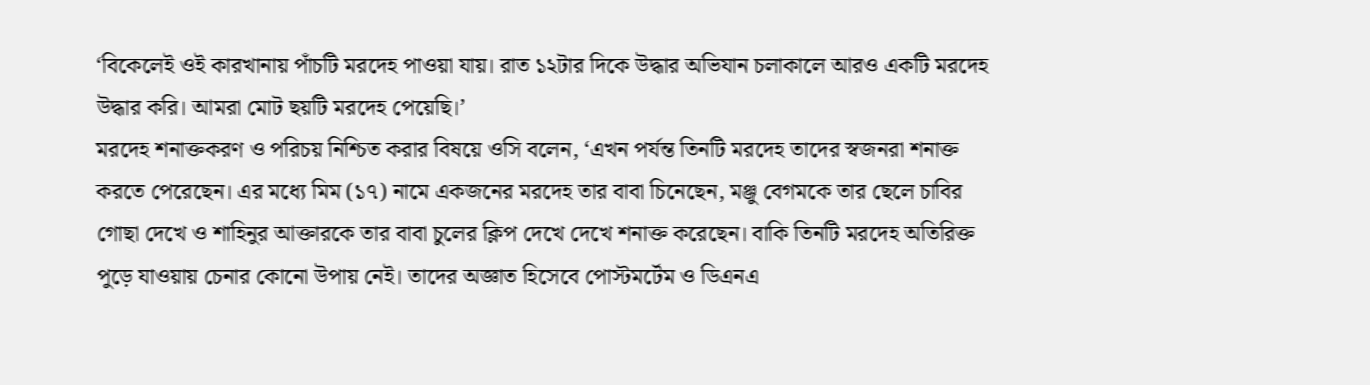‘বিকেলেই ওই কারখানায় পাঁচটি মরদেহ পাওয়া যায়। রাত ১২টার দিকে উদ্ধার অভিযান চলাকালে আরও একটি মরদেহ উদ্ধার করি। আমরা মোট ছয়টি মরদেহ পেয়েছি।’
মরদেহ শনাক্তকরণ ও পরিচয় নিশ্চিত করার বিষয়ে ওসি বলেন, ‘এখন পর্যন্ত তিনটি মরদেহ তাদের স্বজনরা শনাক্ত করতে পেরেছেন। এর মধ্যে মিম (১৭) নামে একজনের মরদেহ তার বাবা চিনেছেন, মঞ্জু বেগমকে তার ছেলে চাবির গোছা দেখে ও শাহিনুর আক্তারকে তার বাবা চুলের ক্লিপ দেখে দেখে শনাক্ত করেছেন। বাকি তিনটি মরদেহ অতিরিক্ত পুড়ে যাওয়ায় চেনার কোনো উপায় নেই। তাদের অজ্ঞাত হিসেবে পোস্টমর্টেম ও ডিএনএ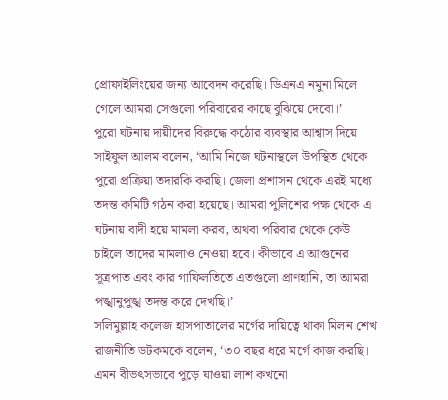প্রোফাইলিংয়ের জন্য আবেদন করেছি। ডিএনএ নমুনা মিলে গেলে আমরা সেগুলো পরিবারের কাছে বুঝিয়ে দেবো।’
পুরো ঘটনায় দায়ীদের বিরুদ্ধে কঠোর ব্যবস্থার আশ্বাস দিয়ে সাইফুল আলম বলেন, ‘আমি নিজে ঘটনাস্থলে উপস্থিত থেকে পুরো প্রক্রিয়া তদারকি করছি। জেলা প্রশাসন থেকে এরই মধ্যে তদন্ত কমিটি গঠন করা হয়েছে। আমরা পুলিশের পক্ষ থেকে এ ঘটনায় বাদী হয়ে মামলা করব, অথবা পরিবার থেকে কেউ চাইলে তাদের মামলাও নেওয়া হবে। কীভাবে এ আগুনের সূত্রপাত এবং কার গাফিলতিতে এতগুলো প্রাণহানি, তা আমরা পঙ্খানুপুঙ্খ তদন্ত করে দেখছি।’
সলিমুল্লাহ কলেজ হাসপাতালের মর্গের দায়িত্বে থাকা মিলন শেখ রাজনীতি ডটকমকে বলেন, ‘৩০ বছর ধরে মর্গে কাজ করছি। এমন বীভৎসভাবে পুড়ে যাওয়া লাশ কখনো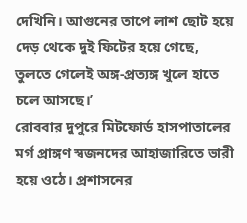দেখিনি। আগুনের তাপে লাশ ছোট হয়ে দেড় থেকে দুই ফিটের হয়ে গেছে, তুলতে গেলেই অঙ্গ-প্রত্যঙ্গ খুলে হাতে চলে আসছে।’
রোববার দুপুরে মিটফোর্ড হাসপাতালের মর্গ প্রাঙ্গণ স্বজনদের আহাজারিতে ভারী হয়ে ওঠে। প্রশাসনের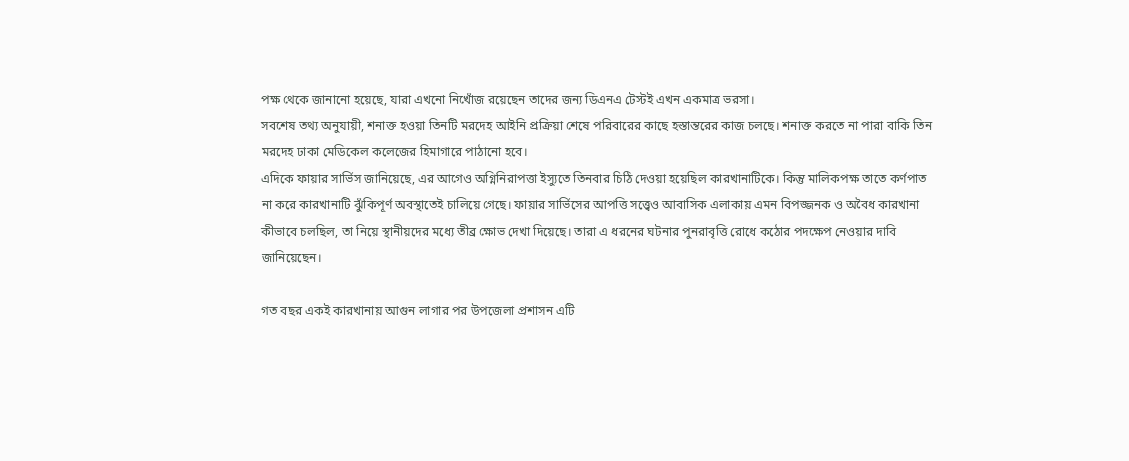পক্ষ থেকে জানানো হয়েছে, যারা এখনো নিখোঁজ রয়েছেন তাদের জন্য ডিএনএ টেস্টই এখন একমাত্র ভরসা।
সবশেষ তথ্য অনুযায়ী, শনাক্ত হওয়া তিনটি মরদেহ আইনি প্রক্রিয়া শেষে পরিবারের কাছে হস্তান্তরের কাজ চলছে। শনাক্ত করতে না পারা বাকি তিন মরদেহ ঢাকা মেডিকেল কলেজের হিমাগারে পাঠানো হবে।
এদিকে ফায়ার সার্ভিস জানিয়েছে, এর আগেও অগ্নিনিরাপত্তা ইস্যুতে তিনবার চিঠি দেওয়া হয়েছিল কারখানাটিকে। কিন্তু মালিকপক্ষ তাতে কর্ণপাত না করে কারখানাটি ঝুঁকিপূর্ণ অবস্থাতেই চালিয়ে গেছে। ফায়ার সার্ভিসের আপত্তি সত্ত্বেও আবাসিক এলাকায় এমন বিপজ্জনক ও অবৈধ কারখানা কীভাবে চলছিল, তা নিয়ে স্থানীয়দের মধ্যে তীব্র ক্ষোভ দেখা দিয়েছে। তারা এ ধরনের ঘটনার পুনরাবৃত্তি রোধে কঠোর পদক্ষেপ নেওয়ার দাবি জানিয়েছেন।

গত বছর একই কারখানায় আগুন লাগার পর উপজেলা প্রশাসন এটি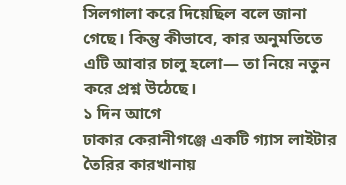সিলগালা করে দিয়েছিল বলে জানা গেছে। কিন্তু কীভাবে, কার অনুমতিতে এটি আবার চালু হলো— তা নিয়ে নতুন করে প্রশ্ন উঠেছে।
১ দিন আগে
ঢাকার কেরানীগঞ্জে একটি গ্যাস লাইটার তৈরির কারখানায়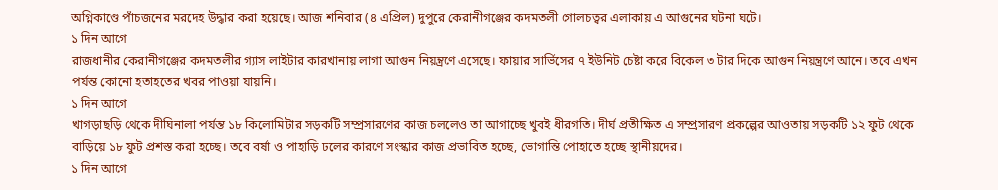অগ্নিকাণ্ডে পাঁচজনের মরদেহ উদ্ধার করা হয়েছে। আজ শনিবার (৪ এপ্রিল) দুপুরে কেরানীগঞ্জের কদমতলী গোলচত্বর এলাকায় এ আগুনের ঘটনা ঘটে।
১ দিন আগে
রাজধানীর কেরানীগঞ্জের কদমতলীর গ্যাস লাইটার কারখানায় লাগা আগুন নিয়ন্ত্রণে এসেছে। ফায়ার সার্ভিসের ৭ ইউনিট চেষ্টা করে বিকেল ৩ টার দিকে আগুন নিয়ন্ত্রণে আনে। তবে এখন পর্যন্ত কোনো হতাহতের খবর পাওয়া যায়নি।
১ দিন আগে
খাগড়াছড়ি থেকে দীঘিনালা পর্যন্ত ১৮ কিলোমিটার সড়কটি সম্প্রসারণের কাজ চললেও তা আগাচ্ছে খুবই ধীরগতি। দীর্ঘ প্রতীক্ষিত এ সম্প্রসারণ প্রকল্পের আওতায় সড়কটি ১২ ফুট থেকে বাড়িয়ে ১৮ ফুট প্রশস্ত করা হচ্ছে। তবে বর্ষা ও পাহাড়ি ঢলের কারণে সংস্কার কাজ প্রভাবিত হচ্ছে, ভোগান্তি পোহাতে হচ্ছে স্থানীয়দের।
১ দিন আগে